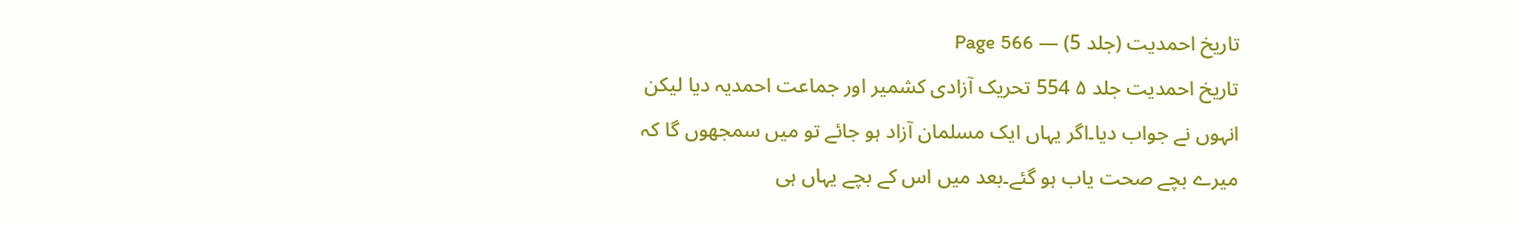تاریخ احمدیت (جلد 5) — Page 566
تاریخ احمدیت جلد ۵ 554 تحریک آزادی کشمیر اور جماعت احمدیہ دیا لیکن انہوں نے جواب دیا۔اگر یہاں ایک مسلمان آزاد ہو جائے تو میں سمجھوں گا کہ میرے بچے صحت یاب ہو گئے۔بعد میں اس کے بچے یہاں ہی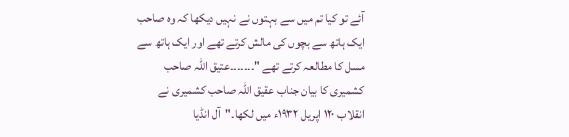آئے تو کیا تم میں سے بہتوں نے نہیں دیکھا کہ وہ صاحب ایک ہاتھ سے بچوں کی مالش کرتے تھے اور ایک ہاتھ سے مسل کا مطالعہ کرتے تھے "۔۔۔۔۔۔۔عتیق اللہ صاحب کشمیری کا بیان جناب عقیق اللہ صاحب کشمیری نے انقلاب ۱۲۰ اپریل ۱۹۳۲ء میں لکھا۔"آل انڈیا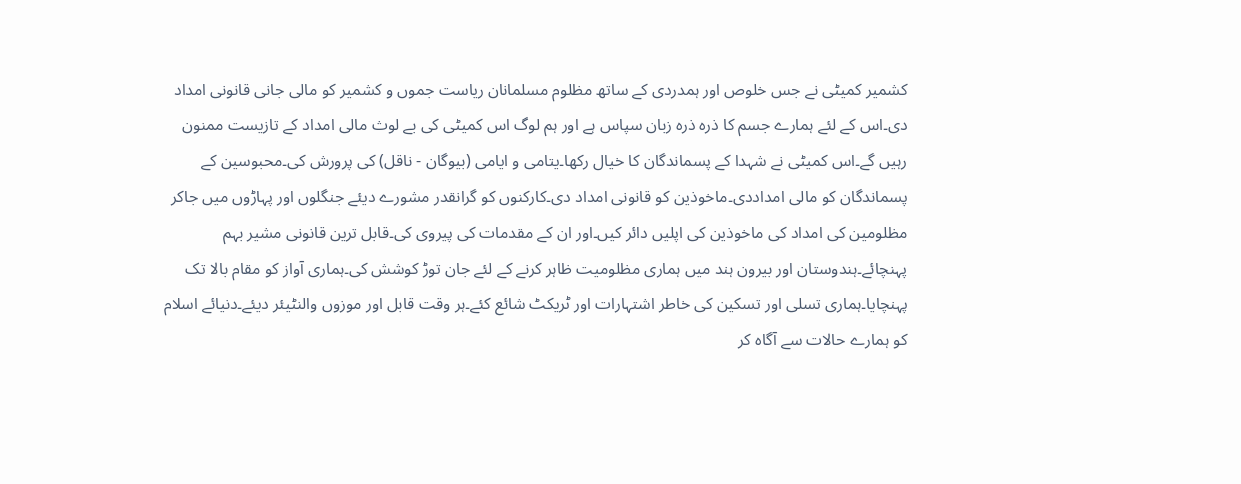کشمیر کمیٹی نے جس خلوص اور ہمدردی کے ساتھ مظلوم مسلمانان ریاست جموں و کشمیر کو مالی جانی قانونی امداد دی۔اس کے لئے ہمارے جسم کا ذرہ ذرہ زبان سپاس ہے اور ہم لوگ اس کمیٹی کی بے لوث مالی امداد کے تازیست ممنون رہیں گے۔اس کمیٹی نے شہدا کے پسماندگان کا خیال رکھا۔یتامی و ایامی (بیوگان - ناقل) کی پرورش کی۔محبوسین کے پسماندگان کو مالی امداددی۔ماخوذین کو قانونی امداد دی۔کارکنوں کو گرانقدر مشورے دیئے جنگلوں اور پہاڑوں میں جاکر مظلومین کی امداد کی ماخوذین کی اپلیں دائر کیں۔اور ان کے مقدمات کی پیروی کی۔قابل ترین قانونی مشیر بہم پہنچائے۔ہندوستان اور بیرون ہند میں ہماری مظلومیت ظاہر کرنے کے لئے جان توڑ کوشش کی۔ہماری آواز کو مقام بالا تک پہنچایا۔ہماری تسلی اور تسکین کی خاطر اشتہارات اور ٹریکٹ شائع کئے۔ہر وقت قابل اور موزوں والنٹیئر دیئے۔دنیائے اسلام کو ہمارے حالات سے آگاہ کر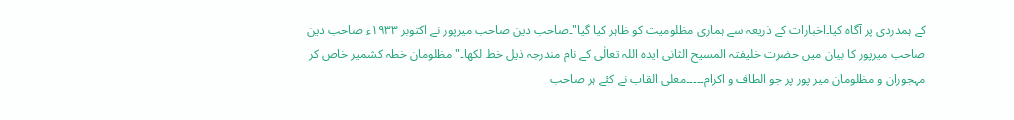کے ہمدردی پر آگاہ کیا۔اخبارات کے ذریعہ سے ہماری مظلومیت کو ظاہر کیا گیا"۔صاحب دین صاحب میرپور نے اکتوبر ۱۹۳۳ء صاحب دین صاحب میرپور کا بیان میں حضرت خلیفتہ المسیح الثانی ایدہ اللہ تعالٰی کے نام مندرجہ ذیل خط لکھا۔" مظلومان خطہ کشمیر خاص کر مہجوران و مظلومان میر پور پر جو الطاف و اکرام۔۔۔۔۔معلی القاب نے کئے ہر صاحب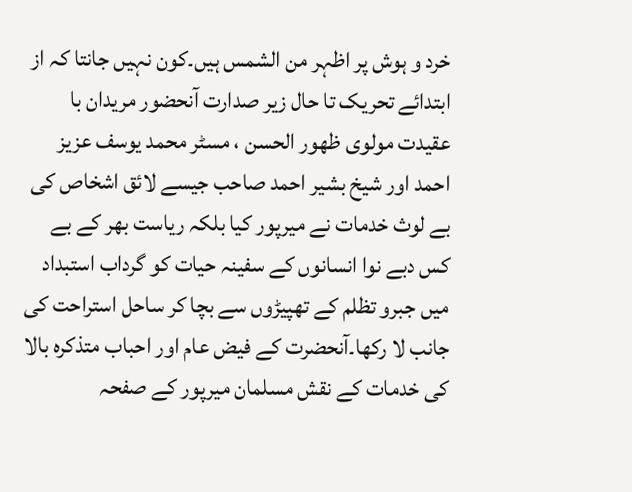خرد و ہوش پر اظہر من الشمس ہیں۔کون نہیں جانتا کہ از ابتدائے تحریک تا حال زیر صدارت آنحضور مریدان با عقیدت مولوی ظهور الحسن ، مسٹر محمد یوسف عزیز احمد اور شیخ بشیر احمد صاحب جیسے لائق اشخاص کی بے لوث خدمات نے میرپور کیا بلکہ ریاست بھر کے بے کس دبے نوا انسانوں کے سفینہ حیات کو گرداب استبداد میں جبرو تظلم کے تھپیڑوں سے بچا کر ساحل استراحت کی جانب لا رکھا۔آنحضرت کے فیض عام اور احباب متذکرہ بالا کی خدمات کے نقش مسلمان میرپور کے صفحہ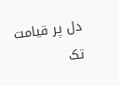دل پر قیامت تک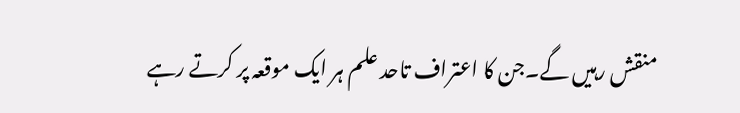منقش رہیں گے۔جن کا اعتراف تاحد علم ہر ایک موقعہ پر کرتے رہے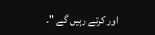اور کرتے رہیں گے "۔